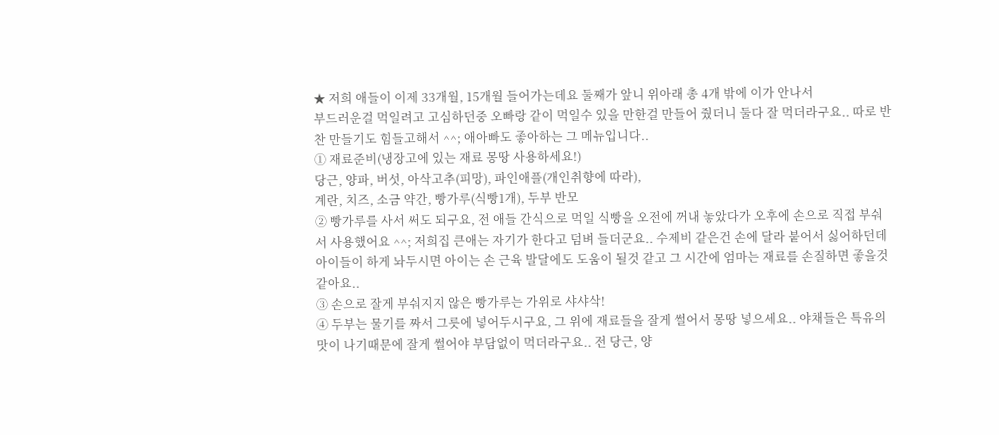★ 저희 애들이 이제 33개월, 15개월 들어가는데요 둘째가 앞니 위아래 총 4개 밖에 이가 안나서
부드러운걸 먹일려고 고심하던중 오빠랑 같이 먹일수 있을 만한걸 만들어 줬더니 둘다 잘 먹더라구요.. 따로 반찬 만들기도 힘들고해서 ^^; 애아빠도 좋아하는 그 메뉴입니다..
① 재료준비(냉장고에 있는 재료 몽땅 사용하세요!)
당근, 양파, 버섯, 아삭고추(피망), 파인애플(개인취향에 따라),
계란, 치즈, 소금 약간, 빵가루(식빵1개), 두부 반모
② 빵가루를 사서 써도 되구요, 전 애들 간식으로 먹일 식빵을 오전에 꺼내 놓았다가 오후에 손으로 직접 부숴서 사용했어요 ^^; 저희집 큰애는 자기가 한다고 덤벼 들더군요.. 수제비 같은건 손에 달라 붙어서 싫어하던데 아이들이 하게 놔두시면 아이는 손 근육 발달에도 도움이 될것 같고 그 시간에 엄마는 재료를 손질하면 좋을것 같아요..
③ 손으로 잘게 부숴지지 않은 빵가루는 가위로 샤샤삭!
④ 두부는 물기를 짜서 그릇에 넣어두시구요, 그 위에 재료들을 잘게 썰어서 몽땅 넣으세요.. 야채들은 특유의 맛이 나기때문에 잘게 썰어야 부담없이 먹더라구요.. 전 당근, 양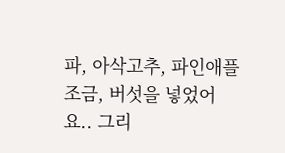파, 아삭고추, 파인애플 조금, 버섯을 넣었어요.. 그리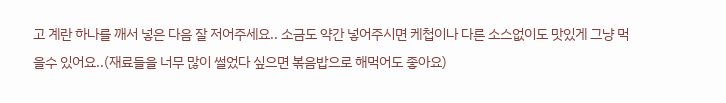고 계란 하나를 깨서 넣은 다음 잘 저어주세요.. 소금도 약간 넣어주시면 케첩이나 다른 소스없이도 맛있게 그냥 먹을수 있어요..(재료들을 너무 많이 썰었다 싶으면 볶음밥으로 해먹어도 좋아요)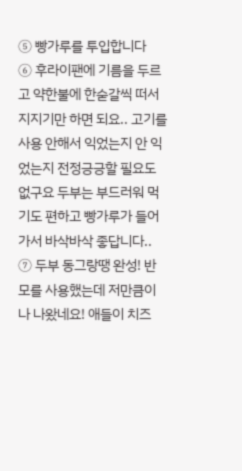⑤ 빵가루를 투입합니다
⑥ 후라이팬에 기름을 두르고 약한불에 한숟갈씩 떠서 지지기만 하면 되요.. 고기를 사용 안해서 익었는지 안 익었는지 전정긍긍할 필요도 없구요 두부는 부드러워 먹기도 편하고 빵가루가 들어가서 바삭바삭 좋답니다..
⑦ 두부 동그랑땡 완성! 반모를 사용했는데 저만큼이나 나왔네요! 애들이 치즈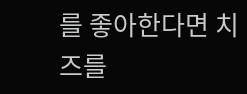를 좋아한다면 치즈를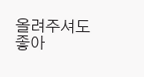올려주셔도 좋아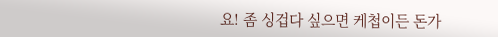요! 좀 싱겁다 싶으면 케첩이든 돈가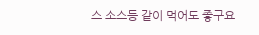스 소스등 같이 먹어도 좋구요